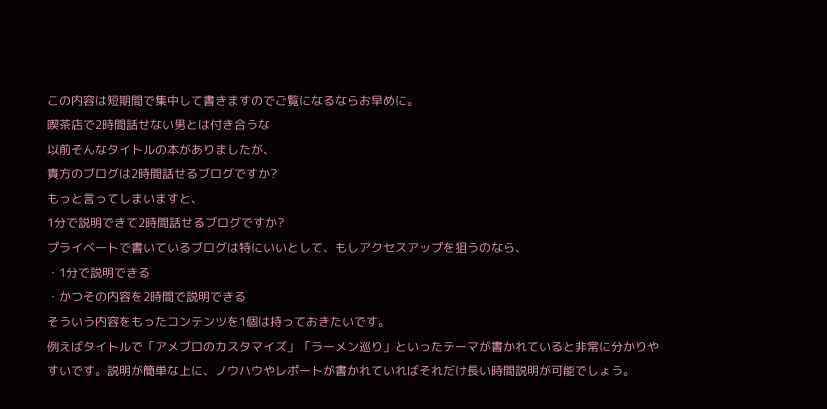この内容は短期間で集中して書きますのでご覧になるならお早めに。
喫茶店で2時間話せない男とは付き合うな
以前そんなタイトルの本がありましたが、
貴方のブログは2時間話せるブログですか?
もっと言ってしまいますと、
1分で説明できて2時間話せるブログですか?
プライベートで書いているブログは特にいいとして、もしアクセスアップを狙うのなら、
・1分で説明できる
・かつその内容を2時間で説明できる
そういう内容をもったコンテンツを1個は持っておきたいです。
例えばタイトルで「アメブロのカスタマイズ」「ラーメン巡り」といったテーマが書かれていると非常に分かりやすいです。説明が簡単な上に、ノウハウやレポートが書かれていればそれだけ長い時間説明が可能でしょう。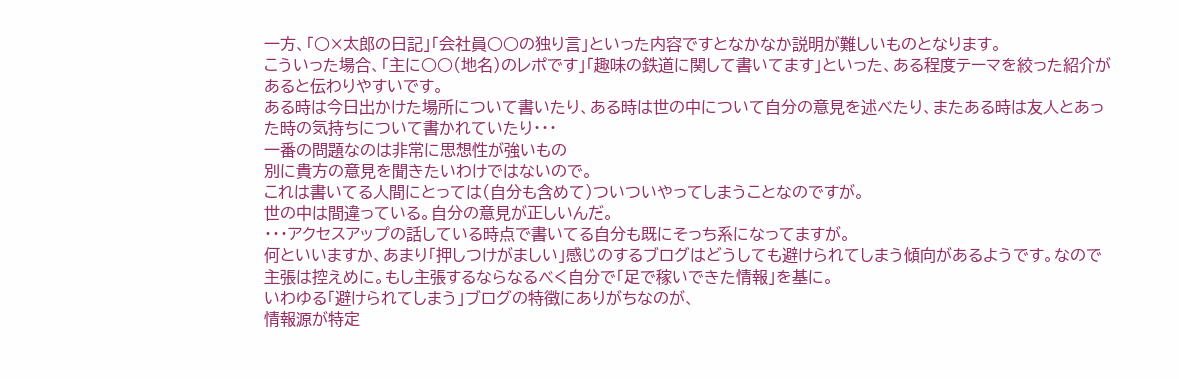一方、「○×太郎の日記」「会社員○○の独り言」といった内容ですとなかなか説明が難しいものとなります。
こういった場合、「主に○○(地名)のレポです」「趣味の鉄道に関して書いてます」といった、ある程度テーマを絞った紹介があると伝わりやすいです。
ある時は今日出かけた場所について書いたり、ある時は世の中について自分の意見を述べたり、またある時は友人とあった時の気持ちについて書かれていたり・・・
一番の問題なのは非常に思想性が強いもの
別に貴方の意見を聞きたいわけではないので。
これは書いてる人間にとっては(自分も含めて)ついついやってしまうことなのですが。
世の中は間違っている。自分の意見が正しいんだ。
・・・アクセスアップの話している時点で書いてる自分も既にそっち系になってますが。
何といいますか、あまり「押しつけがましい」感じのするブログはどうしても避けられてしまう傾向があるようです。なので主張は控えめに。もし主張するならなるべく自分で「足で稼いできた情報」を基に。
いわゆる「避けられてしまう」ブログの特徴にありがちなのが、
情報源が特定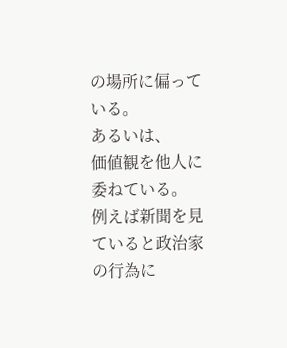の場所に偏っている。
あるいは、
価値観を他人に委ねている。
例えば新聞を見ていると政治家の行為に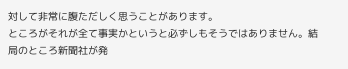対して非常に腹ただしく思うことがあります。
ところがそれが全て事実かというと必ずしもそうではありません。結局のところ新聞社が発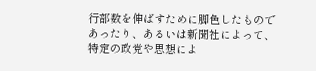行部数を伸ばすために脚色したものであったり、あるいは新聞社によって、特定の政党や思想によ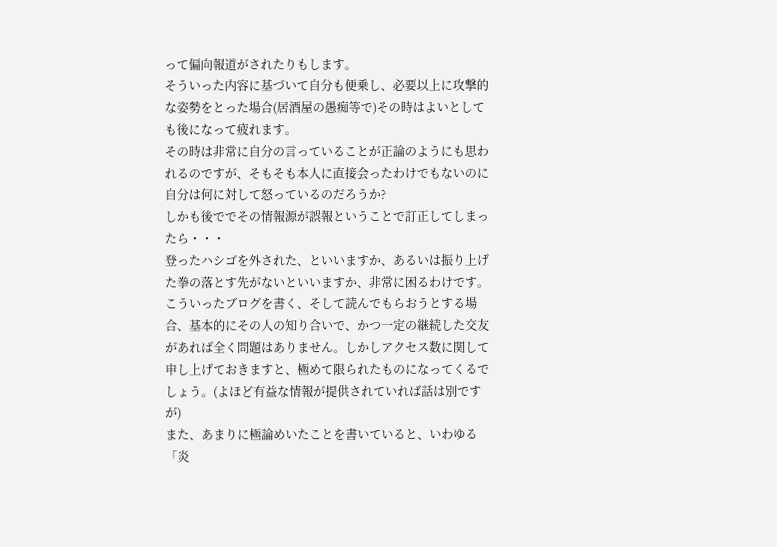って偏向報道がされたりもします。
そういった内容に基づいて自分も便乗し、必要以上に攻撃的な姿勢をとった場合(居酒屋の愚痴等で)その時はよいとしても後になって疲れます。
その時は非常に自分の言っていることが正論のようにも思われるのですが、そもそも本人に直接会ったわけでもないのに自分は何に対して怒っているのだろうか?
しかも後ででその情報源が誤報ということで訂正してしまったら・・・
登ったハシゴを外された、といいますか、あるいは振り上げた拳の落とす先がないといいますか、非常に困るわけです。
こういったブログを書く、そして読んでもらおうとする場合、基本的にその人の知り合いで、かつ一定の継続した交友があれば全く問題はありません。しかしアクセス数に関して申し上げておきますと、極めて限られたものになってくるでしょう。(よほど有益な情報が提供されていれば話は別ですが)
また、あまりに極論めいたことを書いていると、いわゆる「炎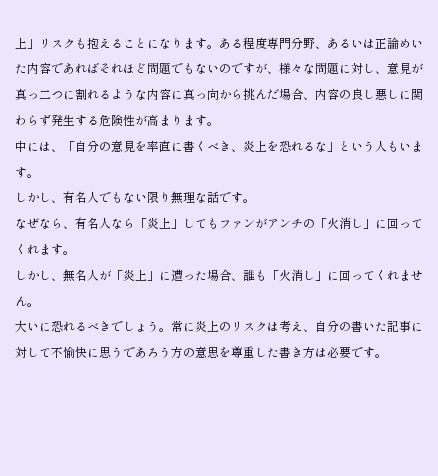上」リスクも抱えることになります。ある程度専門分野、あるいは正論めいた内容であればそれほど問題でもないのですが、様々な問題に対し、意見が真っ二つに割れるような内容に真っ向から挑んだ場合、内容の良し悪しに関わらず発生する危険性が高まります。
中には、「自分の意見を率直に書くべき、炎上を恐れるな」という人もいます。
しかし、有名人でもない限り無理な話です。
なぜなら、有名人なら「炎上」してもファンがアンチの「火消し」に回ってくれます。
しかし、無名人が「炎上」に遭った場合、誰も「火消し」に回ってくれません。
大いに恐れるべきでしょう。常に炎上のリスクは考え、自分の書いた記事に対して不愉快に思うであろう方の意思を尊重した書き方は必要です。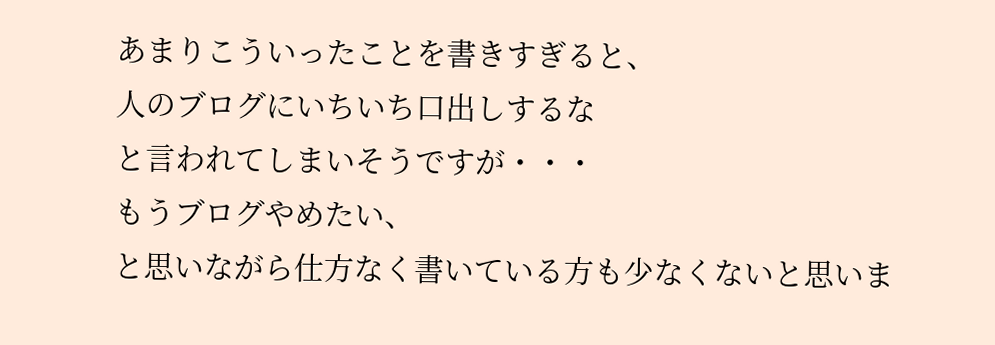あまりこういったことを書きすぎると、
人のブログにいちいち口出しするな
と言われてしまいそうですが・・・
もうブログやめたい、
と思いながら仕方なく書いている方も少なくないと思いま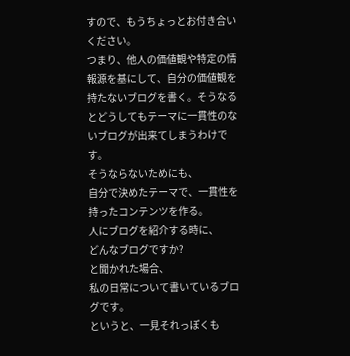すので、もうちょっとお付き合いください。
つまり、他人の価値観や特定の情報源を基にして、自分の価値観を持たないブログを書く。そうなるとどうしてもテーマに一貫性のないブログが出来てしまうわけです。
そうならないためにも、
自分で決めたテーマで、一貫性を持ったコンテンツを作る。
人にブログを紹介する時に、
どんなブログですか?
と聞かれた場合、
私の日常について書いているブログです。
というと、一見それっぽくも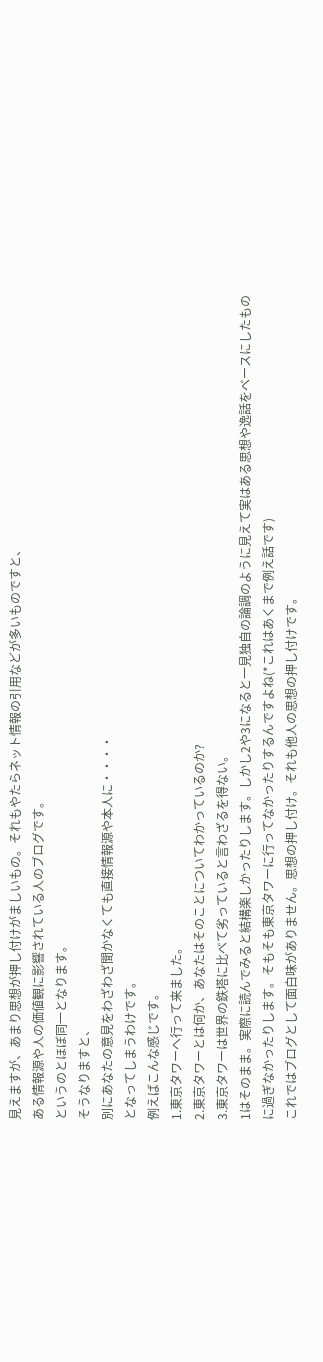見えますが、あまり思想が押し付けがましいもの。それもやたらネット情報の引用などが多いものですと、
ある情報源や人の価値観に影響されている人のブログです。
というのとほぼ同一となります。
そうなりますと、
別にあなたの意見をわざわざ聞かなくても直接情報源や本人に・・・・
となってしまうわけです。
例えばこんな感じです。
1.東京タワーへ行って来ました。
2.東京タワーとは何か、あなたはそのことについてわかっているのか?
3.東京タワーは世界の鉄塔に比べて劣っていると言わざるを得ない。
1はそのまま。実際に読んでみると結構楽しかったりします。しかし2や3になると一見独自の論調のように見えて実はある思想や逸話をベースにしたものに過ぎなかったりします。そもそも東京タワーに行ってなかったりするんですよね(*これはあくまで例え話です)
これではブログとして面白味がありません。思想の押し付け。それも他人の思想の押し付けです。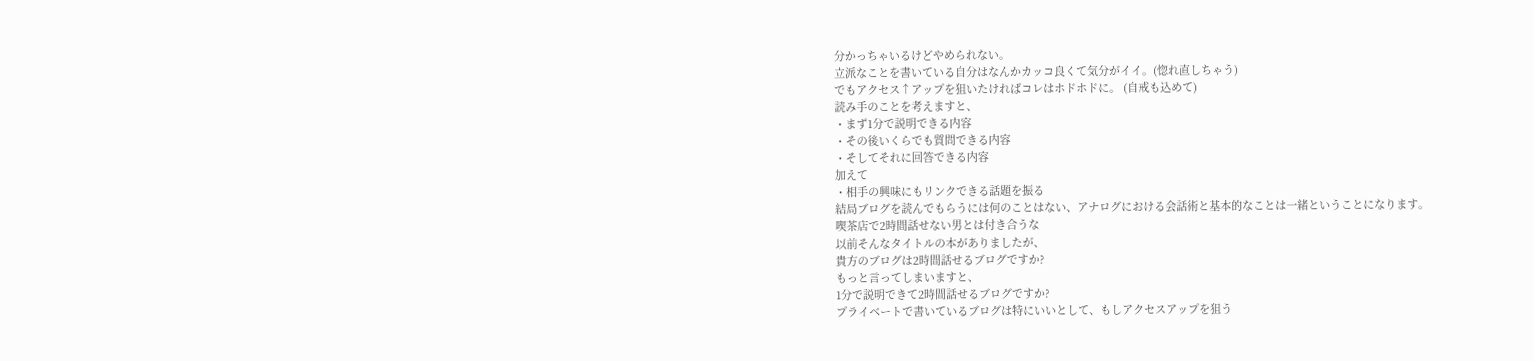分かっちゃいるけどやめられない。
立派なことを書いている自分はなんかカッコ良くて気分がイイ。(惚れ直しちゃう)
でもアクセス↑アップを狙いたければコレはホドホドに。 (自戒も込めて)
読み手のことを考えますと、
・まず1分で説明できる内容
・その後いくらでも質問できる内容
・そしてそれに回答できる内容
加えて
・相手の興味にもリンクできる話題を振る
結局ブログを読んでもらうには何のことはない、アナログにおける会話術と基本的なことは一緒ということになります。
喫茶店で2時間話せない男とは付き合うな
以前そんなタイトルの本がありましたが、
貴方のブログは2時間話せるブログですか?
もっと言ってしまいますと、
1分で説明できて2時間話せるブログですか?
プライベートで書いているブログは特にいいとして、もしアクセスアップを狙う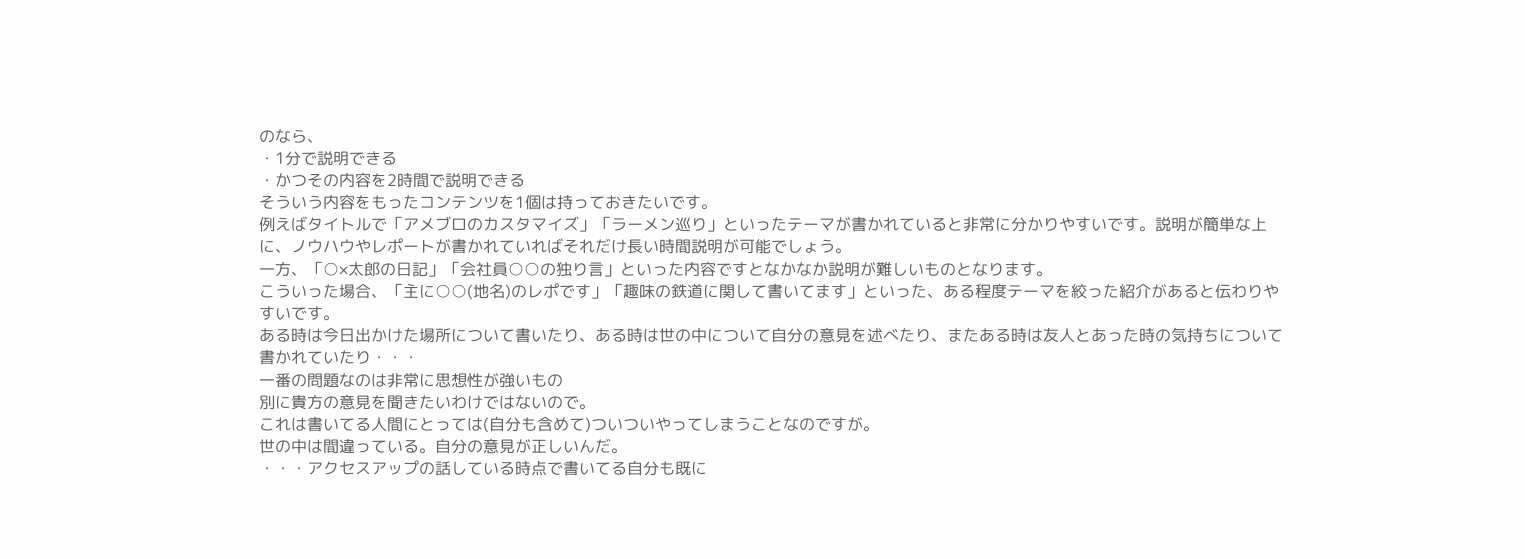のなら、
・1分で説明できる
・かつその内容を2時間で説明できる
そういう内容をもったコンテンツを1個は持っておきたいです。
例えばタイトルで「アメブロのカスタマイズ」「ラーメン巡り」といったテーマが書かれていると非常に分かりやすいです。説明が簡単な上に、ノウハウやレポートが書かれていればそれだけ長い時間説明が可能でしょう。
一方、「○×太郎の日記」「会社員○○の独り言」といった内容ですとなかなか説明が難しいものとなります。
こういった場合、「主に○○(地名)のレポです」「趣味の鉄道に関して書いてます」といった、ある程度テーマを絞った紹介があると伝わりやすいです。
ある時は今日出かけた場所について書いたり、ある時は世の中について自分の意見を述べたり、またある時は友人とあった時の気持ちについて書かれていたり・・・
一番の問題なのは非常に思想性が強いもの
別に貴方の意見を聞きたいわけではないので。
これは書いてる人間にとっては(自分も含めて)ついついやってしまうことなのですが。
世の中は間違っている。自分の意見が正しいんだ。
・・・アクセスアップの話している時点で書いてる自分も既に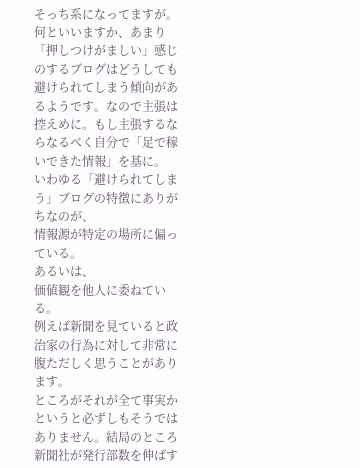そっち系になってますが。
何といいますか、あまり「押しつけがましい」感じのするブログはどうしても避けられてしまう傾向があるようです。なので主張は控えめに。もし主張するならなるべく自分で「足で稼いできた情報」を基に。
いわゆる「避けられてしまう」ブログの特徴にありがちなのが、
情報源が特定の場所に偏っている。
あるいは、
価値観を他人に委ねている。
例えば新聞を見ていると政治家の行為に対して非常に腹ただしく思うことがあります。
ところがそれが全て事実かというと必ずしもそうではありません。結局のところ新聞社が発行部数を伸ばす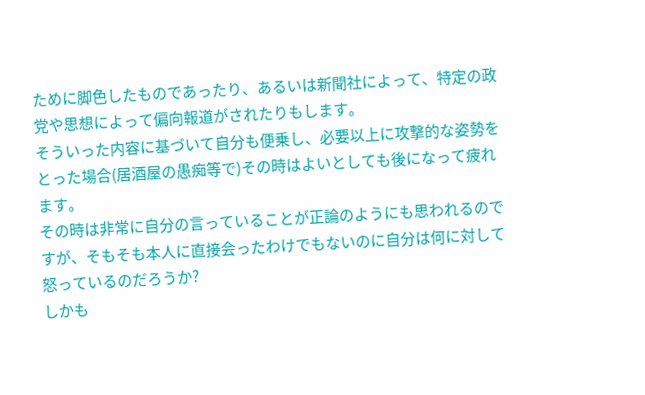ために脚色したものであったり、あるいは新聞社によって、特定の政党や思想によって偏向報道がされたりもします。
そういった内容に基づいて自分も便乗し、必要以上に攻撃的な姿勢をとった場合(居酒屋の愚痴等で)その時はよいとしても後になって疲れます。
その時は非常に自分の言っていることが正論のようにも思われるのですが、そもそも本人に直接会ったわけでもないのに自分は何に対して怒っているのだろうか?
しかも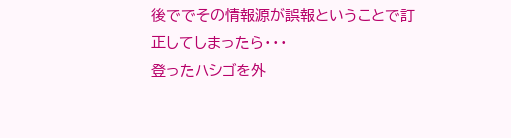後ででその情報源が誤報ということで訂正してしまったら・・・
登ったハシゴを外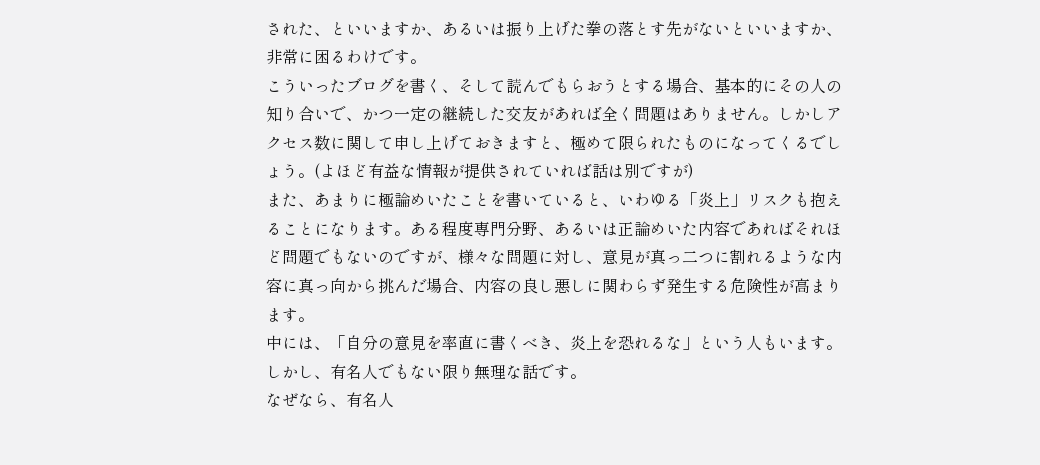された、といいますか、あるいは振り上げた拳の落とす先がないといいますか、非常に困るわけです。
こういったブログを書く、そして読んでもらおうとする場合、基本的にその人の知り合いで、かつ一定の継続した交友があれば全く問題はありません。しかしアクセス数に関して申し上げておきますと、極めて限られたものになってくるでしょう。(よほど有益な情報が提供されていれば話は別ですが)
また、あまりに極論めいたことを書いていると、いわゆる「炎上」リスクも抱えることになります。ある程度専門分野、あるいは正論めいた内容であればそれほど問題でもないのですが、様々な問題に対し、意見が真っ二つに割れるような内容に真っ向から挑んだ場合、内容の良し悪しに関わらず発生する危険性が高まります。
中には、「自分の意見を率直に書くべき、炎上を恐れるな」という人もいます。
しかし、有名人でもない限り無理な話です。
なぜなら、有名人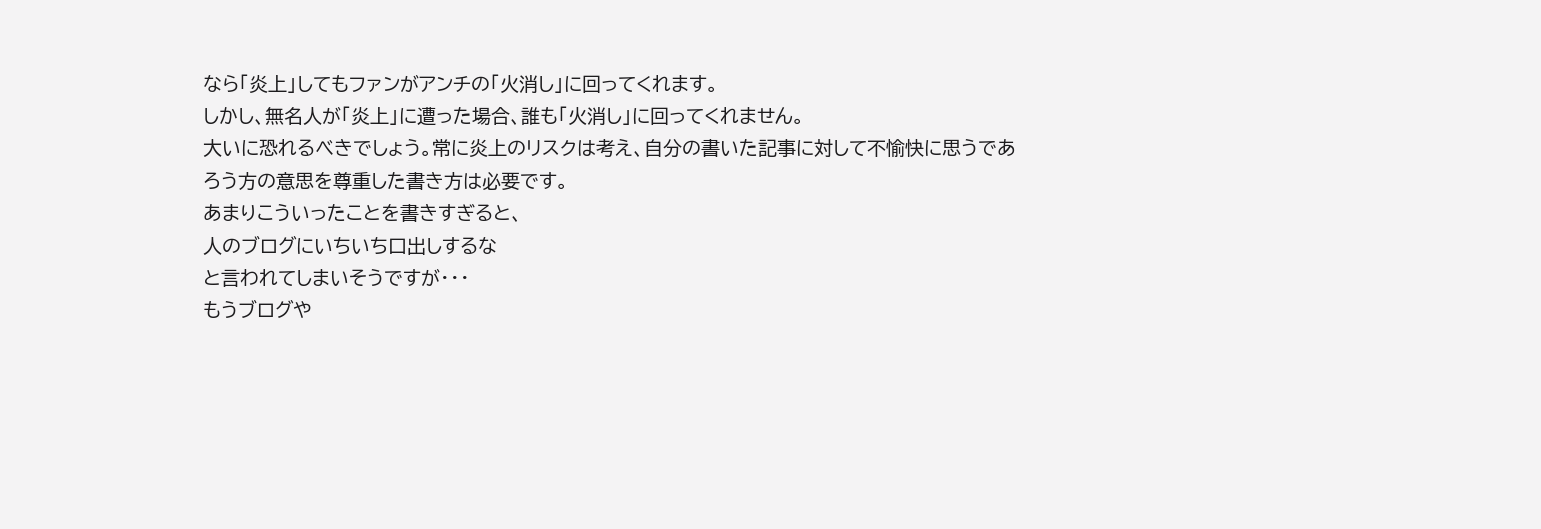なら「炎上」してもファンがアンチの「火消し」に回ってくれます。
しかし、無名人が「炎上」に遭った場合、誰も「火消し」に回ってくれません。
大いに恐れるべきでしょう。常に炎上のリスクは考え、自分の書いた記事に対して不愉快に思うであろう方の意思を尊重した書き方は必要です。
あまりこういったことを書きすぎると、
人のブログにいちいち口出しするな
と言われてしまいそうですが・・・
もうブログや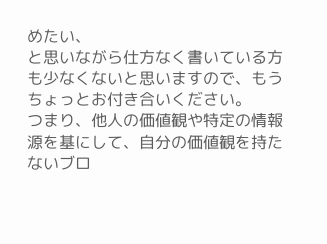めたい、
と思いながら仕方なく書いている方も少なくないと思いますので、もうちょっとお付き合いください。
つまり、他人の価値観や特定の情報源を基にして、自分の価値観を持たないブロ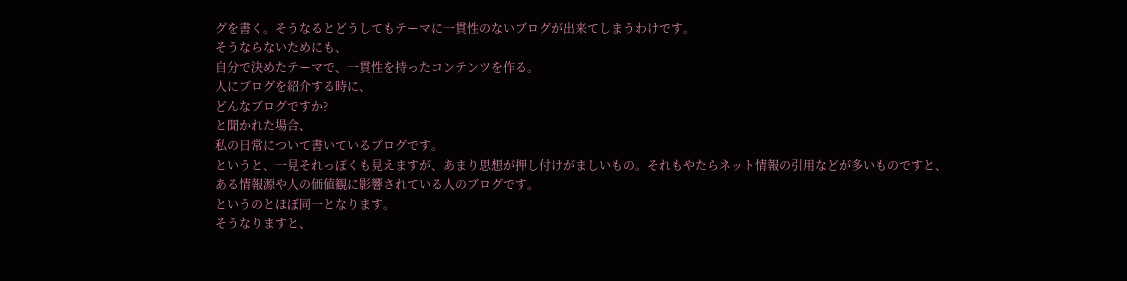グを書く。そうなるとどうしてもテーマに一貫性のないブログが出来てしまうわけです。
そうならないためにも、
自分で決めたテーマで、一貫性を持ったコンテンツを作る。
人にブログを紹介する時に、
どんなブログですか?
と聞かれた場合、
私の日常について書いているブログです。
というと、一見それっぽくも見えますが、あまり思想が押し付けがましいもの。それもやたらネット情報の引用などが多いものですと、
ある情報源や人の価値観に影響されている人のブログです。
というのとほぼ同一となります。
そうなりますと、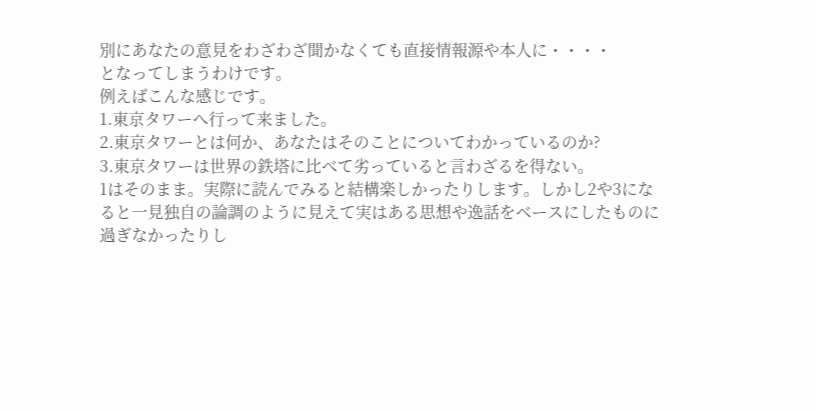別にあなたの意見をわざわざ聞かなくても直接情報源や本人に・・・・
となってしまうわけです。
例えばこんな感じです。
1.東京タワーへ行って来ました。
2.東京タワーとは何か、あなたはそのことについてわかっているのか?
3.東京タワーは世界の鉄塔に比べて劣っていると言わざるを得ない。
1はそのまま。実際に読んでみると結構楽しかったりします。しかし2や3になると一見独自の論調のように見えて実はある思想や逸話をベースにしたものに過ぎなかったりし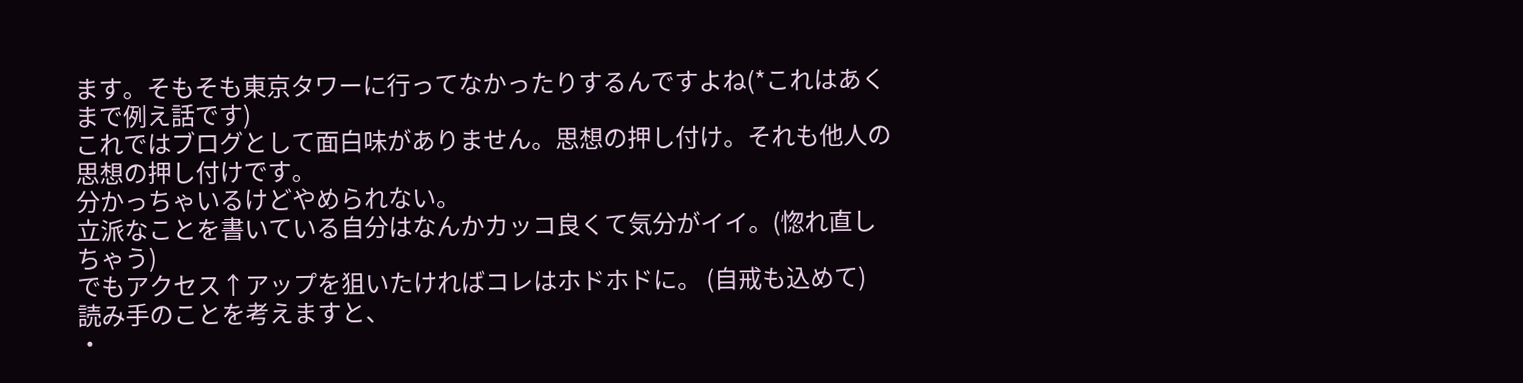ます。そもそも東京タワーに行ってなかったりするんですよね(*これはあくまで例え話です)
これではブログとして面白味がありません。思想の押し付け。それも他人の思想の押し付けです。
分かっちゃいるけどやめられない。
立派なことを書いている自分はなんかカッコ良くて気分がイイ。(惚れ直しちゃう)
でもアクセス↑アップを狙いたければコレはホドホドに。 (自戒も込めて)
読み手のことを考えますと、
・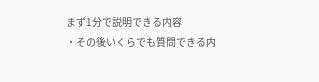まず1分で説明できる内容
・その後いくらでも質問できる内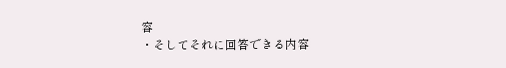容
・そしてそれに回答できる内容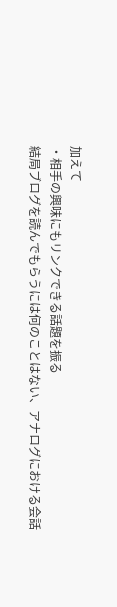加えて
・相手の興味にもリンクできる話題を振る
結局ブログを読んでもらうには何のことはない、アナログにおける会話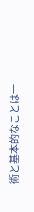術と基本的なことは一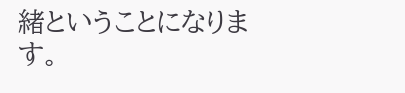緒ということになります。